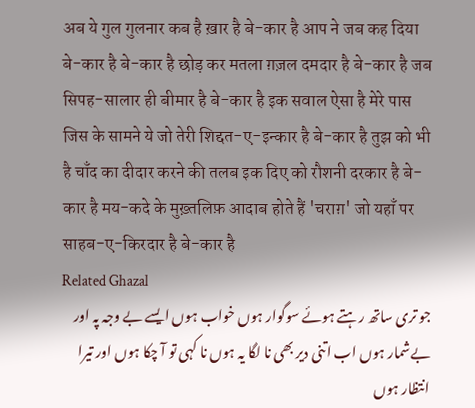अब ये गुल गुलनार कब है ख़ार है बे-कार है आप ने जब कह दिया बे-कार है बे-कार है छोड़ कर मतला ग़ज़ल दमदार है बे-कार है जब सिपह-सालार ही बीमार है बे-कार है इक सवाल ऐसा है मेरे पास जिस के सामने ये जो तेरी शिद्दत-ए-इन्कार है बे-कार है तुझ को भी है चाँद का दीदार करने की तलब इक दिए को रौशनी दरकार है बे-कार है मय-कदे के मुख़्तलिफ़ आदाब होते हैं 'चराग़' जो यहाँ पर साहब-ए-किरदार है बे-कार है
Related Ghazal
جو تری ساتھ رہتے ہوئے سوگوار ہوں خواب ہوں ایسے بے وجہ پہ اور بےشمار ہوں اب اتنی دیر بھی نا لگا یہ ہوں نا کہی تو آ چکا ہوں اور تیرا انتظار ہوں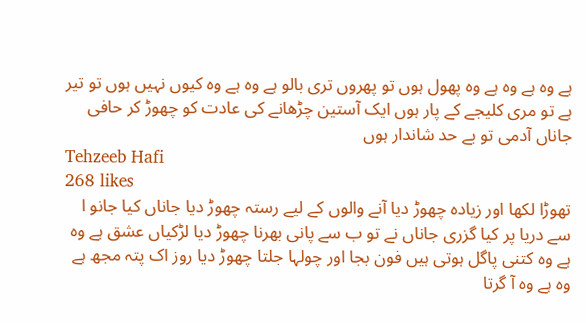ہے وہ ہے وہ ہے وہ پھول ہوں تو پھروں تری بالو ہے وہ ہے وہ کیوں نہیں ہوں تو تیر ہے تو مری کلیجے کے پار ہوں ایک آستین چڑھانے کی عادت کو چھوڑ کر حافی جاناں آدمی تو بے حد شاندار ہوں
Tehzeeb Hafi
268 likes
تھوڑا لکھا اور زیادہ چھوڑ دیا آنے والوں کے لیے رستہ چھوڑ دیا جاناں کیا جانو ا سے دریا پر کیا گزری جاناں نے تو ب سے پانی بھرنا چھوڑ دیا لڑکیاں عشق ہے وہ ہے وہ کتنی پاگل ہوتی ہیں فون بجا اور چولہا جلتا چھوڑ دیا روز اک پتہ مجھ ہے وہ ہے وہ آ گرتا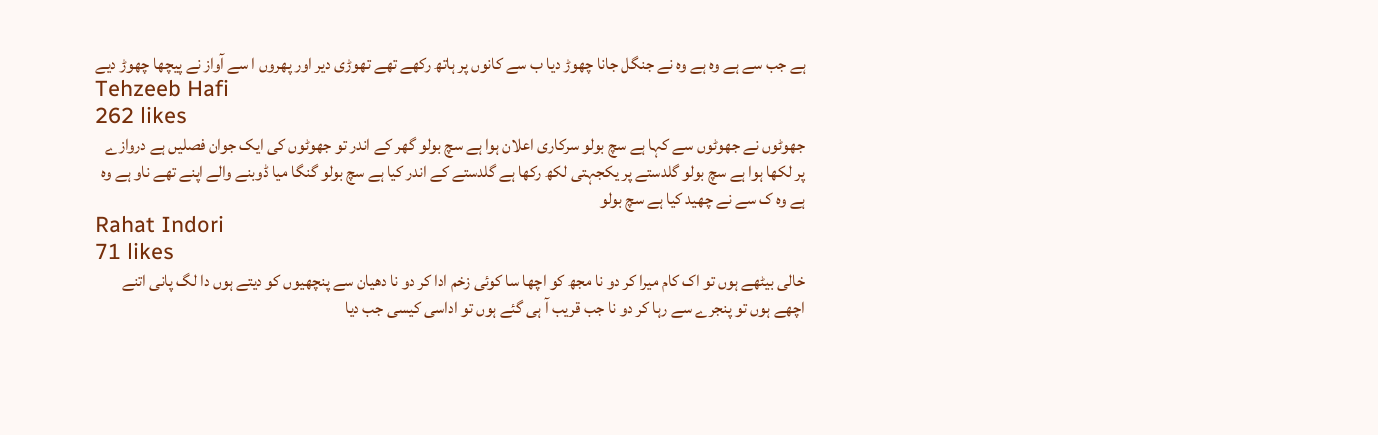ہے جب سے ہے وہ ہے وہ نے جنگل جانا چھوڑ دیا ب سے کانوں پر ہاتھ رکھے تھے تھوڑی دیر اور پھروں ا سے آواز نے پیچھا چھوڑ دیے
Tehzeeb Hafi
262 likes
جھوٹوں نے جھوٹوں سے کہا ہے سچ بولو سرکاری اعلان ہوا ہے سچ بولو گھر کے اندر تو جھوٹوں کی ایک جوان فصلیں ہے دروازے پر لکھا ہوا ہے سچ بولو گلدستے پر یکجہتی لکھ رکھا ہے گلدستے کے اندر کیا ہے سچ بولو گنگا میا ڈوبنے والے اپنے تھے ناو ہے وہ ہے وہ ک سے نے چھید کیا ہے سچ بولو
Rahat Indori
71 likes
خالی بیٹھے ہوں تو اک کام میرا کر دو نا مجھ کو اچھا سا کوئی زخم ادا کر دو نا دھیان سے پنچھیوں کو دیتے ہوں دا لگ پانی اتنے اچھے ہوں تو پنجرے سے رہا کر دو نا جب قریب آ ہی گئے ہوں تو اداسی کیسی جب دیا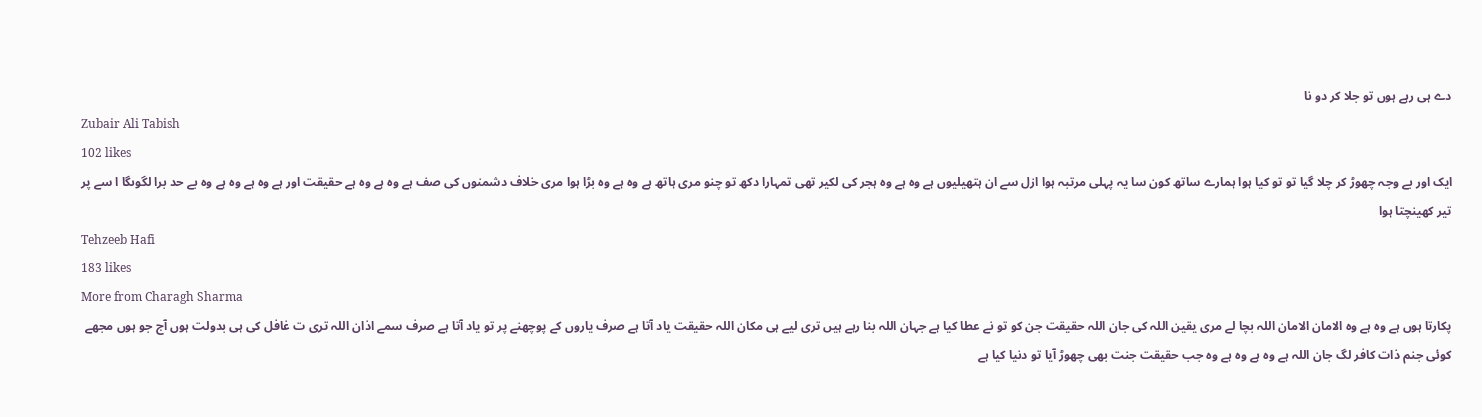دے ہی رہے ہوں تو جلا کر دو نا
Zubair Ali Tabish
102 likes
ایک اور بے وجہ چھوڑ کر چلا گیا تو تو کیا ہوا ہمارے ساتھ کون سا یہ پہلی مرتبہ ہوا ازل سے ان ہتھیلیوں ہے وہ ہے وہ ہجر کی لکیر تھی تمہارا دکھ تو چنو مری ہاتھ ہے وہ ہے وہ بڑا ہوا مری خلاف دشمنوں کی صف ہے وہ ہے وہ ہے حقیقت اور ہے وہ ہے وہ ہے وہ بے حد برا لگوںگا ا سے پر تیر کھینچتا ہوا
Tehzeeb Hafi
183 likes
More from Charagh Sharma
پکارتا ہوں ہے وہ ہے وہ الامان الامان اللہ بچا لے مری یقین اللہ کی جان اللہ حقیقت جن کو تو نے عطا کیا ہے جہان اللہ بنا رہے ہیں تری لیے ہی مکان اللہ حقیقت یاد آتا ہے صرف یاروں کے پوچھنے پر تو یاد آتا ہے صرف سمے اذان اللہ تری ت غافل کی ہی بدولت ہوں آج جو ہوں مجھے کوئی جنم ذات کافر لگ جان اللہ ہے وہ ہے وہ ہے وہ جب حقیقت جنت بھی چھوڑ آیا تو دنیا کیا ہے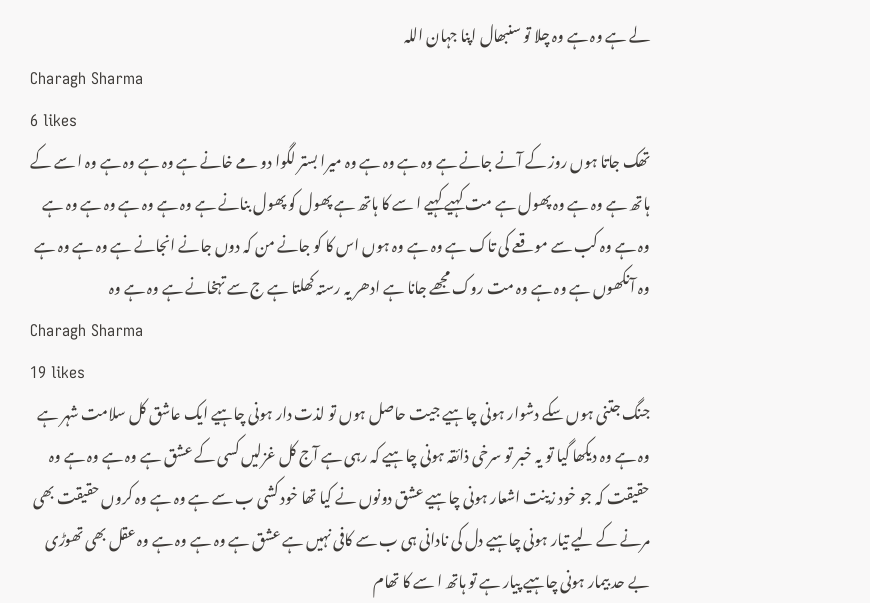لے ہے وہ ہے وہ چلا تو سنبھال اپنا جہان اللہ
Charagh Sharma
6 likes
تھک جاتا ہوں روز کے آنے جانے ہے وہ ہے وہ ہے وہ میرا بستر لگوا دو مے خانے ہے وہ ہے وہ ہے وہ ا سے کے ہاتھ ہے وہ ہے وہ پھول ہے مت کہیے کہیے ا سے کا ہاتھ ہے پھول کو پھول بنانے ہے وہ ہے وہ ہے وہ ہے وہ ہے وہ ہے وہ کب سے موقعے کی تاک ہے وہ ہے وہ ہوں اس کا کو جانے من کہ دوں جانے انجانے ہے وہ ہے وہ ہے وہ آنکھوں ہے وہ ہے وہ مت روک مجھے جانا ہے ادھر یہ رستہ کھلتا ہے ج سے تہخانے ہے وہ ہے وہ
Charagh Sharma
19 likes
جنگ جتنی ہوں سکے دشوار ہونی چاہیے جیت حاصل ہوں تو لذت دار ہونی چاہیے ایک عاشق کل سلامت شہر ہے وہ ہے وہ دیکھا گیا تو یہ خبر تو سرخی ذائقہ ہونی چاہیے کہ رہی ہے آج کل غزلیں کسی کے عشق ہے وہ ہے وہ ہے وہ حقیقت کہ جو خود زینت اشعار ہونی چاہیے عشق دونوں نے کیا تھا خود کشی ب سے ہے وہ ہے وہ کروں حقیقت بھی مرنے کے لیے تیار ہونی چاہیے دل کی نادانی ہی ب سے کافی نہیں ہے عشق ہے وہ ہے وہ ہے وہ عقل بھی تھوڑی بے حد بیمار ہونی چاہیے پیار ہے تو ہاتھ ا سے کا تھام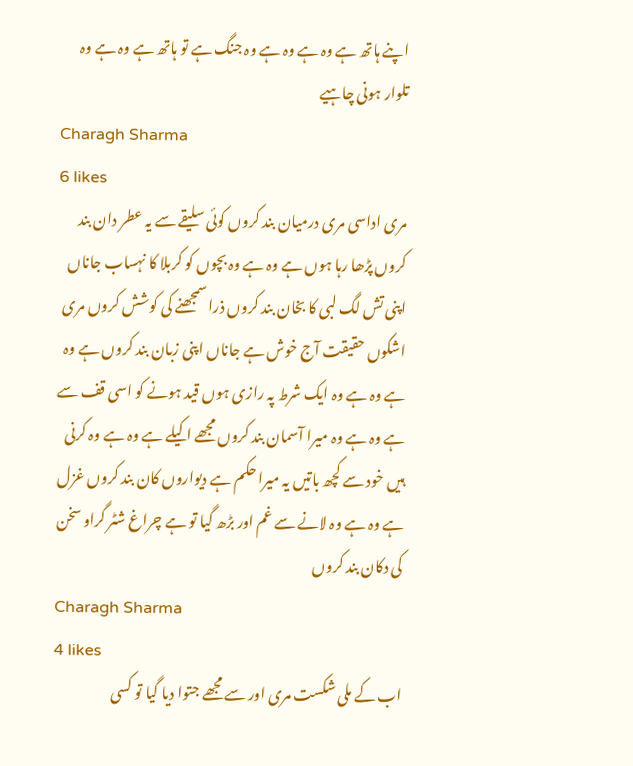اپنے ہاتھ ہے وہ ہے وہ ہے وہ جنگ ہے تو ہاتھ ہے وہ ہے وہ تلوار ہونی چاہیے
Charagh Sharma
6 likes
مری اداسی مری درمیان بند کروں کوئی سلیقے سے یہ عطر دان بند کروں پڑھا رہا ہوں ہے وہ ہے وہ بچوں کو کربلا کا نہساب جاناں اپنی تش لگ لبی کا بخان بند کروں ذرا سمجھنے کی کوشش کروں مری اشکوں حقیقت آج خوش ہے جاناں اپنی زبان بند کروں ہے وہ ہے وہ ہے وہ ایک شرط پہ رازی ہوں قید ہونے کو اسی قف سے ہے وہ ہے وہ میرا آسمان بند کروں مجھے اکیلے ہے وہ ہے وہ کرنی ہیں خود سے کچھ باتیں یہ میرا حکم ہے دیواروں کان بند کروں غزل ہے وہ ہے وہ لانے سے غم اور بڑھ گیا تو ہے چراغ شٹر گراو سخن کی دکان بند کروں
Charagh Sharma
4 likes
اب کے ملی شکست مری اور سے مجھے جتوا دیا گیا تو کسی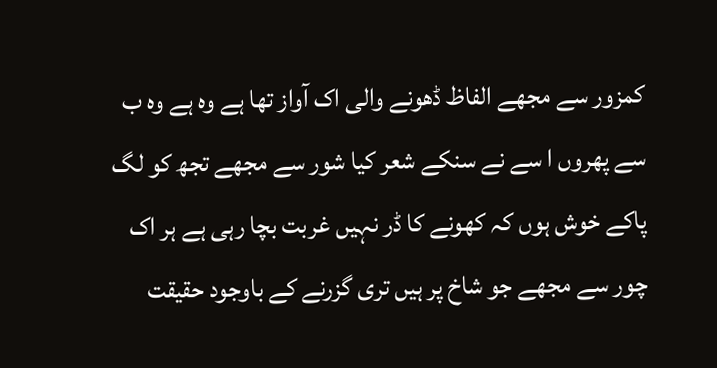کمزور سے مجھے الفاظ ڈھونے والی اک آواز تھا ہے وہ ہے وہ ب سے پھروں ا سے نے سنکے شعر کیا شور سے مجھے تجھ کو لگ پاکے خوش ہوں کہ کھونے کا ڈر نہیں غربت بچا رہی ہے ہر اک چور سے مجھے جو شاخ پر ہیں تری گزرنے کے باوجود حقیقت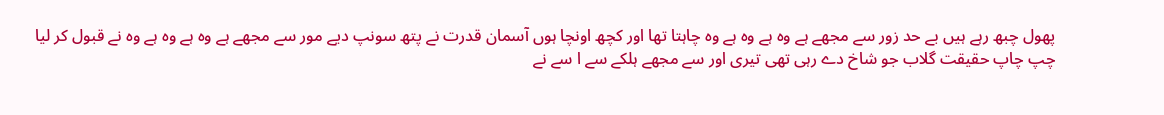پھول چبھ رہے ہیں بے حد زور سے مجھے ہے وہ ہے وہ ہے وہ چاہتا تھا اور کچھ اونچا ہوں آسمان قدرت نے پتھ سونپ دیے مور سے مجھے ہے وہ ہے وہ ہے وہ نے قبول کر لیا چپ چاپ حقیقت گلاب جو شاخ دے رہی تھی تیری اور سے مجھے ہلکے سے ا سے نے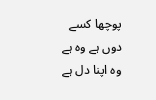پوچھا کسے دوں ہے وہ ہے وہ اپنا دل ہے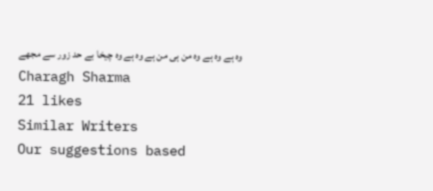وہ ہے وہ ہے وہ من ہی من ہے وہ ہے وہ چیخا بے حد زور سے مجھے
Charagh Sharma
21 likes
Similar Writers
Our suggestions based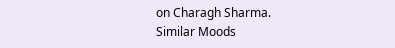on Charagh Sharma.
Similar Moods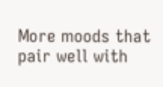More moods that pair well with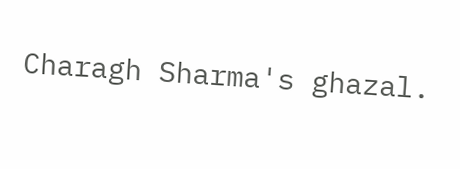Charagh Sharma's ghazal.